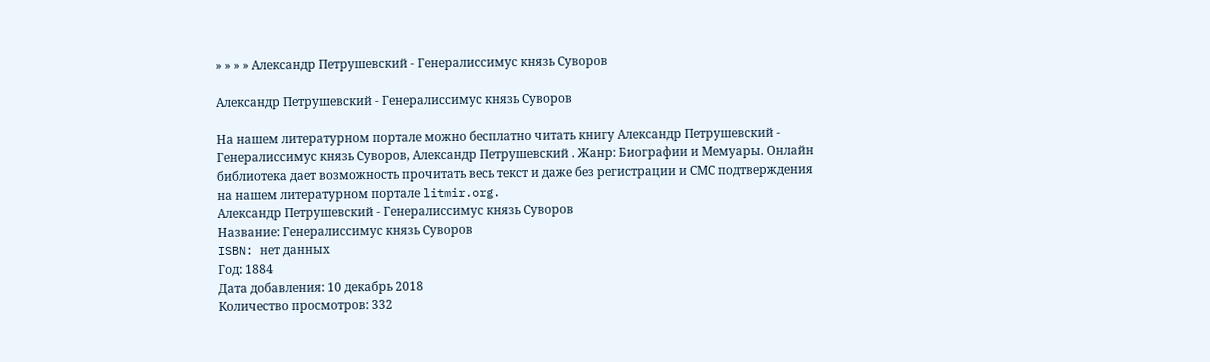» » » » Александр Петрушевский - Генералиссимус князь Суворов

Александр Петрушевский - Генералиссимус князь Суворов

На нашем литературном портале можно бесплатно читать книгу Александр Петрушевский - Генералиссимус князь Суворов, Александр Петрушевский . Жанр: Биографии и Мемуары. Онлайн библиотека дает возможность прочитать весь текст и даже без регистрации и СМС подтверждения на нашем литературном портале litmir.org.
Александр Петрушевский - Генералиссимус князь Суворов
Название: Генералиссимус князь Суворов
ISBN: нет данных
Год: 1884
Дата добавления: 10 декабрь 2018
Количество просмотров: 332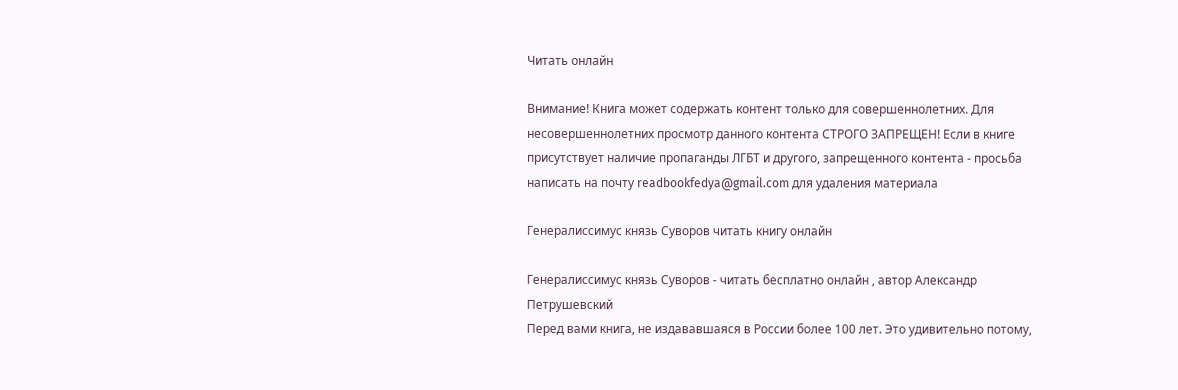Читать онлайн

Внимание! Книга может содержать контент только для совершеннолетних. Для несовершеннолетних просмотр данного контента СТРОГО ЗАПРЕЩЕН! Если в книге присутствует наличие пропаганды ЛГБТ и другого, запрещенного контента - просьба написать на почту readbookfedya@gmail.com для удаления материала

Генералиссимус князь Суворов читать книгу онлайн

Генералиссимус князь Суворов - читать бесплатно онлайн , автор Александр Петрушевский
Перед вами книга, не издававшаяся в России более 100 лет. Это удивительно потому,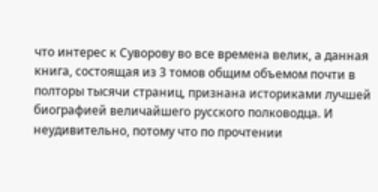что интерес к Суворову во все времена велик, а данная книга, состоящая из 3 томов общим объемом почти в полторы тысячи страниц, признана историками лучшей биографией величайшего русского полководца. И неудивительно, потому что по прочтении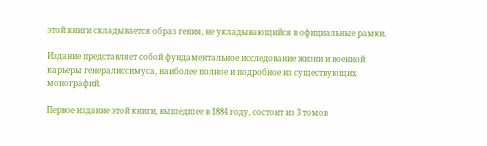этой книги складывается образ гения, не укладывающийся в официальные рамки.

Издание представляет собой фундаментальное исследование жизни и военной карьеры генералиссимуса, наиболее полное и подробное из существующих монографий.

Первое издание этой книги, вышедшее в 1884 году, состоит из 3 томов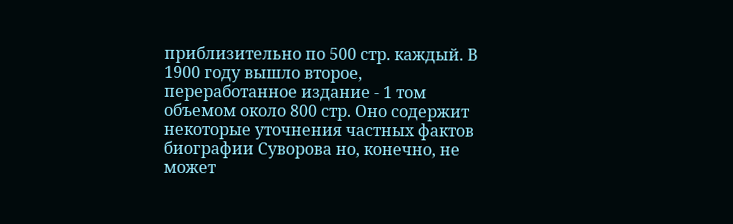приблизительно по 500 стр. каждый. В 1900 году вышло второе, переработанное издание - 1 том объемом около 800 стр. Оно содержит некоторые уточнения частных фактов биографии Суворова но, конечно, не может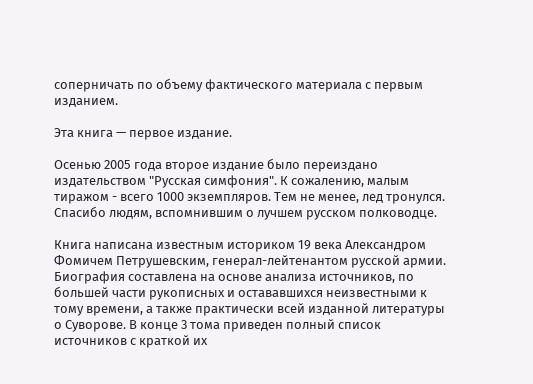соперничать по объему фактического материала с первым изданием.

Эта книга — первое издание.

Осенью 2005 года второе издание было переиздано издательством "Русская симфония". К сожалению, малым тиражом - всего 1000 экземпляров. Тем не менее, лед тронулся. Спасибо людям, вспомнившим о лучшем русском полководце.

Книга написана известным историком 19 века Александром Фомичем Петрушевским, генерал-лейтенантом русской армии. Биография составлена на основе анализа источников, по большей части рукописных и остававшихся неизвестными к тому времени, а также практически всей изданной литературы о Суворове. В конце 3 тома приведен полный список источников с краткой их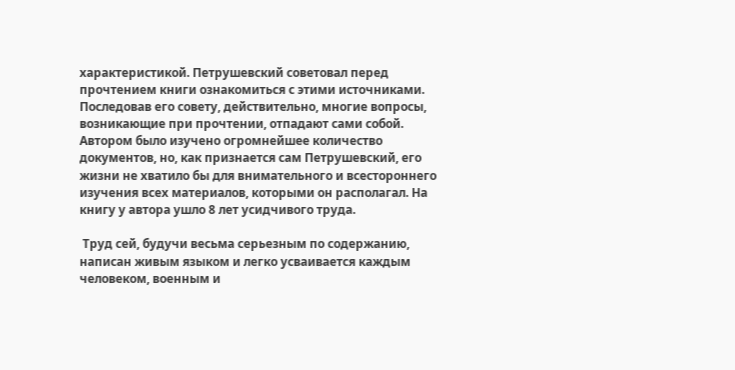характеристикой. Петрушевский советовал перед прочтением книги ознакомиться с этими источниками. Последовав его совету, действительно, многие вопросы, возникающие при прочтении, отпадают сами собой. Автором было изучено огромнейшее количество документов, но, как признается сам Петрушевский, его жизни не хватило бы для внимательного и всестороннего изучения всех материалов, которыми он располагал. На книгу у автора ушло 8 лет усидчивого труда.

 Труд сей, будучи весьма серьезным по содержанию, написан живым языком и легко усваивается каждым человеком, военным и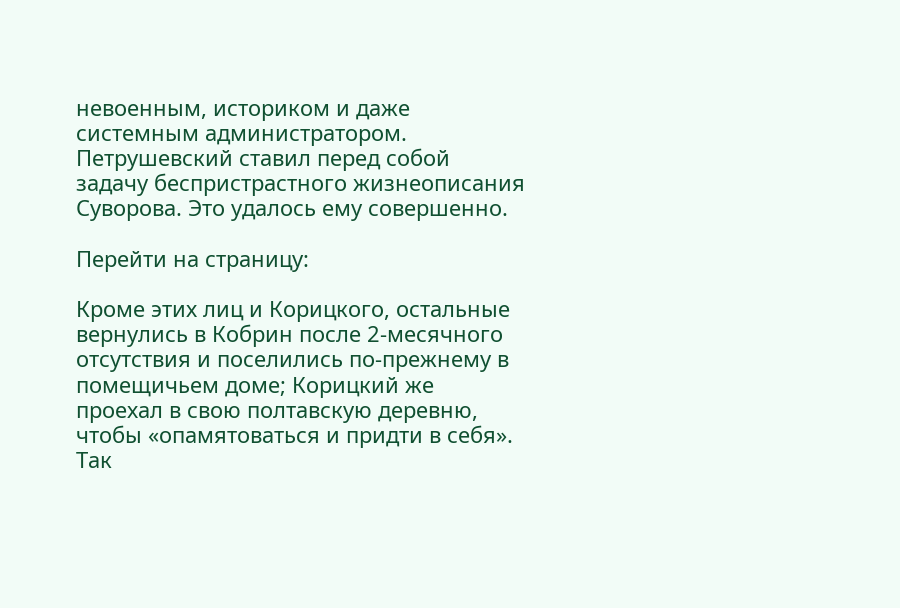невоенным, историком и даже системным администратором. Петрушевский ставил перед собой задачу беспристрастного жизнеописания Суворова. Это удалось ему совершенно.

Перейти на страницу:

Кроме этих лиц и Корицкого, остальные вернулись в Кобрин после 2-месячного отсутствия и поселились по-прежнему в помещичьем доме; Корицкий же проехал в свою полтавскую деревню, чтобы «опамятоваться и придти в себя». Так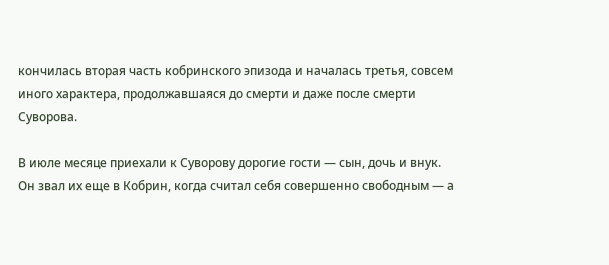кончилась вторая часть кобринского эпизода и началась третья, совсем иного характера, продолжавшаяся до смерти и даже после смерти Суворова.

В июле месяце приехали к Суворову дорогие гости — сын, дочь и внук. Он звал их еще в Кобрин, когда считал себя совершенно свободным — а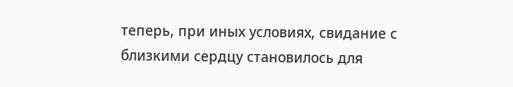теперь, при иных условиях, свидание с близкими сердцу становилось для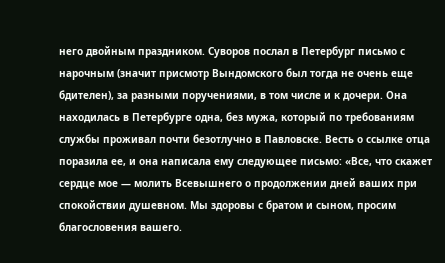него двойным праздником. Суворов послал в Петербург письмо с нарочным (значит присмотр Вындомского был тогда не очень еще бдителен), за разными поручениями, в том числе и к дочери. Она находилась в Петербурге одна, без мужа, который по требованиям службы проживал почти безотлучно в Павловске. Весть о ссылке отца поразила ее, и она написала ему следующее письмо: «Все, что скажет сердце мое — молить Всевышнего о продолжении дней ваших при спокойствии душевном. Мы здоровы с братом и сыном, просим благословения вашего.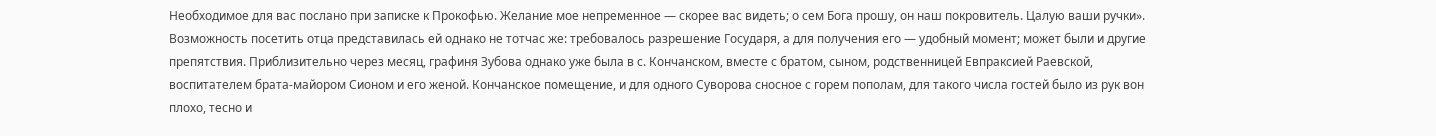Необходимое для вас послано при записке к Прокофью. Желание мое непременное — скорее вас видеть; о сем Бога прошу, он наш покровитель. Цалую ваши ручки». Возможность посетить отца представилась ей однако не тотчас же: требовалось разрешение Государя, а для получения его — удобный момент; может были и другие препятствия. Приблизительно через месяц, графиня Зубова однако уже была в с. Кончанском, вместе с братом, сыном, родственницей Евпраксией Раевской, воспитателем брата-майором Сионом и его женой. Кончанское помещение, и для одного Суворова сносное с горем пополам, для такого числа гостей было из рук вон плохо, тесно и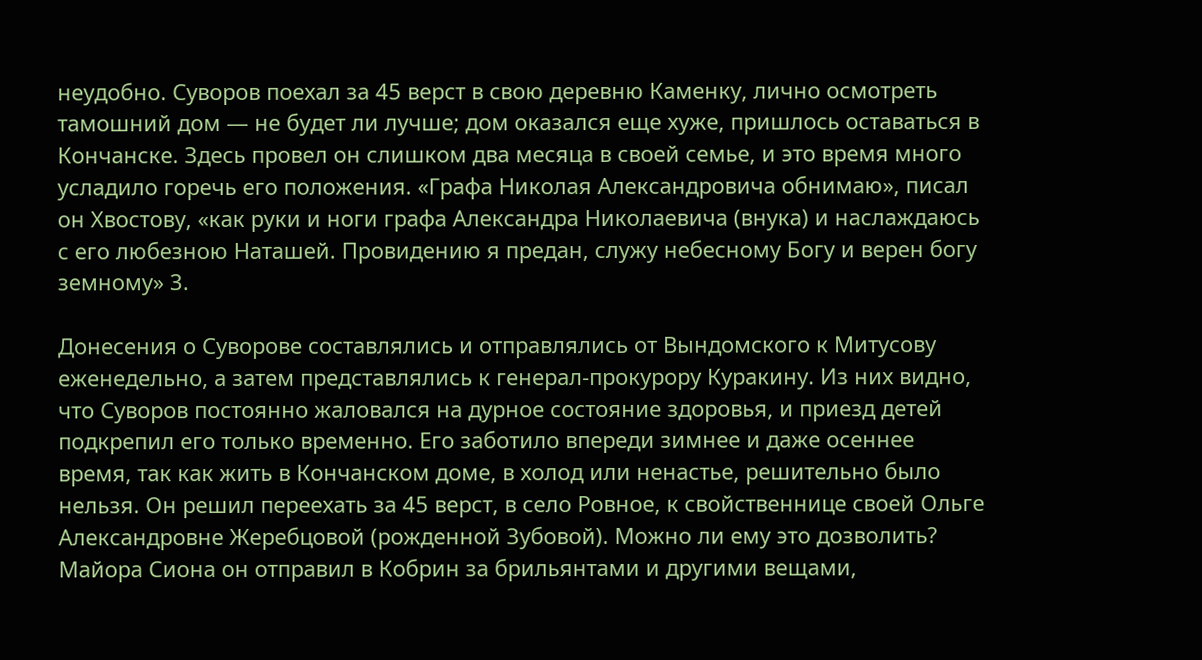неудобно. Суворов поехал за 45 верст в свою деревню Каменку, лично осмотреть тамошний дом — не будет ли лучше; дом оказался еще хуже, пришлось оставаться в Кончанске. Здесь провел он слишком два месяца в своей семье, и это время много усладило горечь его положения. «Графа Николая Александровича обнимаю», писал он Хвостову, «как руки и ноги графа Александра Николаевича (внука) и наслаждаюсь с его любезною Наташей. Провидению я предан, служу небесному Богу и верен богу земному» 3.

Донесения о Суворове составлялись и отправлялись от Вындомского к Митусову еженедельно, а затем представлялись к генерал-прокурору Куракину. Из них видно, что Суворов постоянно жаловался на дурное состояние здоровья, и приезд детей подкрепил его только временно. Его заботило впереди зимнее и даже осеннее время, так как жить в Кончанском доме, в холод или ненастье, решительно было нельзя. Он решил переехать за 45 верст, в село Ровное, к свойственнице своей Ольге Александровне Жеребцовой (рожденной Зубовой). Можно ли ему это дозволить? Майора Сиона он отправил в Кобрин за брильянтами и другими вещами,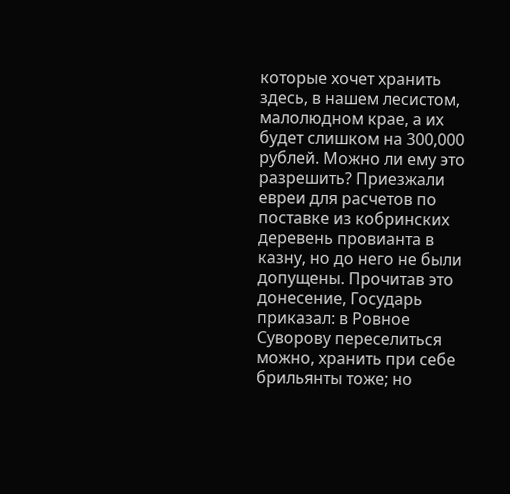которые хочет хранить здесь, в нашем лесистом, малолюдном крае, а их будет слишком на 300,000 рублей. Можно ли ему это разрешить? Приезжали евреи для расчетов по поставке из кобринских деревень провианта в казну, но до него не были допущены. Прочитав это донесение, Государь приказал: в Ровное Суворову переселиться можно, хранить при себе брильянты тоже; но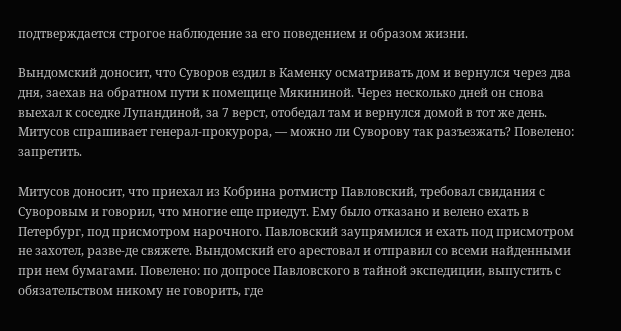подтверждается строгое наблюдение за его поведением и образом жизни.

Вындомский доносит, что Суворов ездил в Каменку осматривать дом и вернулся через два дня, заехав на обратном пути к помещице Мякининой. Через несколько дней он снова выехал к соседке Лупандиной, за 7 верст, отобедал там и вернулся домой в тот же день. Митусов спрашивает генерал-прокурора, — можно ли Суворову так разъезжать? Повелено: запретить.

Митусов доносит, что приехал из Кобрина ротмистр Павловский, требовал свидания с Суворовым и говорил, что многие еще приедут. Ему было отказано и велено ехать в Петербург, под присмотром нарочного. Павловский заупрямился и ехать под присмотром не захотел, разве-де свяжете. Вындомский его арестовал и отправил со всеми найденными при нем бумагами. Повелено: по допросе Павловского в тайной экспедиции, выпустить с обязательством никому не говорить, где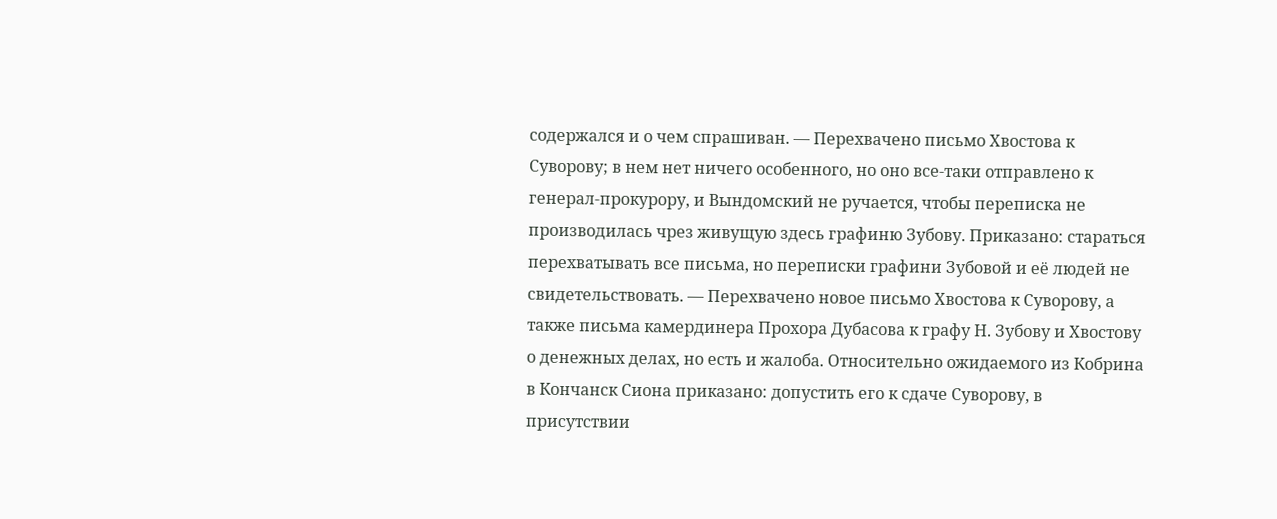содержался и о чем спрашиван. — Перехвачено письмо Хвостова к Суворову; в нем нет ничего особенного, но оно все-таки отправлено к генерал-прокурору, и Вындомский не ручается, чтобы переписка не производилась чрез живущую здесь графиню Зубову. Приказано: стараться перехватывать все письма, но переписки графини Зубовой и её людей не свидетельствовать. — Перехвачено новое письмо Хвостова к Суворову, а также письма камердинера Прохора Дубасова к графу Н. Зубову и Хвостову о денежных делах, но есть и жалоба. Относительно ожидаемого из Кобрина в Кончанск Сиона приказано: допустить его к сдаче Суворову, в присутствии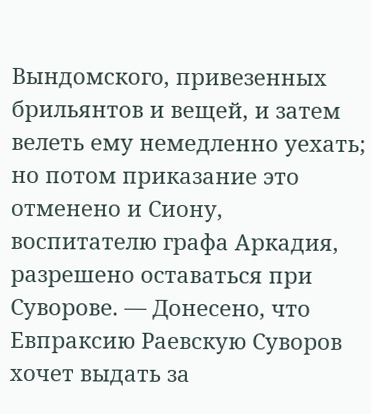Вындомского, привезенных брильянтов и вещей, и затем велеть ему немедленно уехать; но потом приказание это отменено и Сиону, воспитателю графа Аркадия, разрешено оставаться при Суворове. — Донесено, что Евпраксию Раевскую Суворов хочет выдать за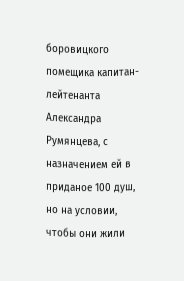боровицкого помещика капитан-лейтенанта Александра Румянцева, с назначением ей в приданое 100 душ, но на условии, чтобы они жили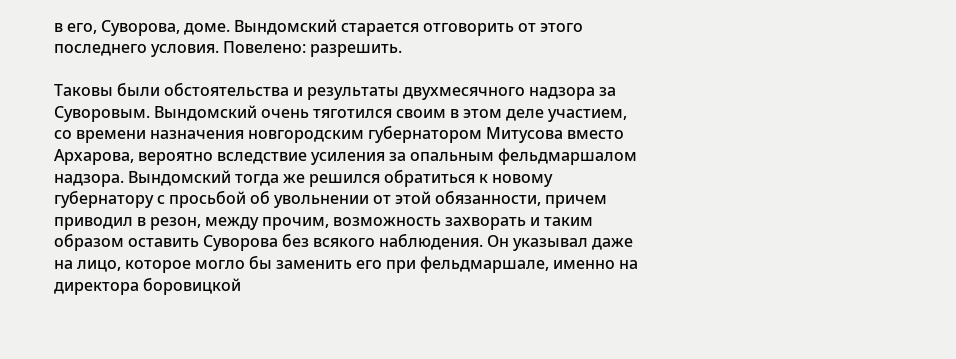в его, Суворова, доме. Вындомский старается отговорить от этого последнего условия. Повелено: разрешить.

Таковы были обстоятельства и результаты двухмесячного надзора за Суворовым. Вындомский очень тяготился своим в этом деле участием, со времени назначения новгородским губернатором Митусова вместо Архарова, вероятно вследствие усиления за опальным фельдмаршалом надзора. Вындомский тогда же решился обратиться к новому губернатору с просьбой об увольнении от этой обязанности, причем приводил в резон, между прочим, возможность захворать и таким образом оставить Суворова без всякого наблюдения. Он указывал даже на лицо, которое могло бы заменить его при фельдмаршале, именно на директора боровицкой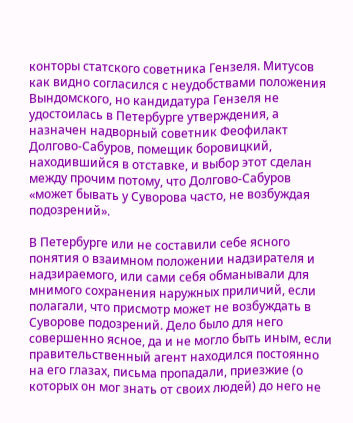конторы статского советника Гензеля. Митусов как видно согласился с неудобствами положения Вындомского, но кандидатура Гензеля не удостоилась в Петербурге утверждения, а назначен надворный советник Феофилакт Долгово-Сабуров, помещик боровицкий, находившийся в отставке, и выбор этот сделан между прочим потому, что Долгово-Сабуров «может бывать у Суворова часто, не возбуждая подозрений».

В Петербурге или не составили себе ясного понятия о взаимном положении надзирателя и надзираемого, или сами себя обманывали для мнимого сохранения наружных приличий, если полагали, что присмотр может не возбуждать в Суворове подозрений. Дело было для него совершенно ясное, да и не могло быть иным, если правительственный агент находился постоянно на его глазах, письма пропадали, приезжие (о которых он мог знать от своих людей) до него не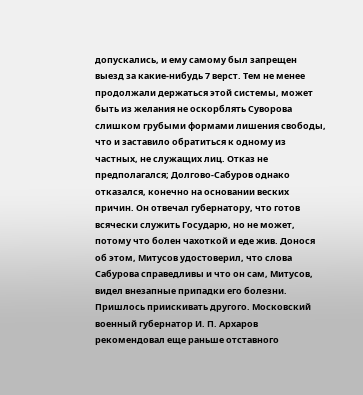допускались, и ему самому был запрещен выезд за какие-нибудь 7 верст. Тем не менее продолжали держаться этой системы, может быть из желания не оскорблять Суворова слишком грубыми формами лишения свободы, что и заставило обратиться к одному из частных, не служащих лиц. Отказ не предполагался; Долгово-Сабуров однако отказался, конечно на основании веских причин. Он отвечал губернатору, что готов всячески служить Государю, но не может, потому что болен чахоткой и еде жив. Донося об этом, Митусов удостоверил, что слова Сабурова справедливы и что он сам, Митусов, видел внезапные припадки его болезни. Пришлось приискивать другого. Московский военный губернатор И. П. Архаров рекомендовал еще раньше отставного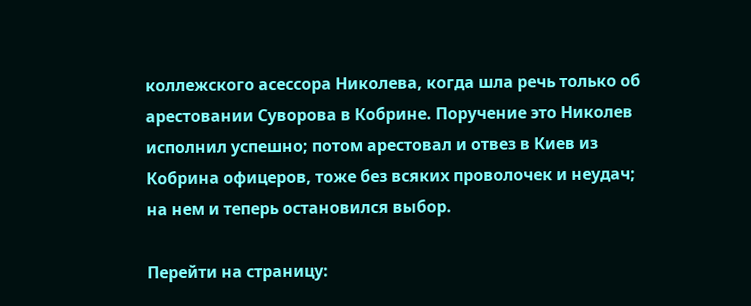коллежского асессора Николева, когда шла речь только об арестовании Суворова в Кобрине. Поручение это Николев исполнил успешно; потом арестовал и отвез в Киев из Кобрина офицеров, тоже без всяких проволочек и неудач; на нем и теперь остановился выбор.

Перейти на страницу: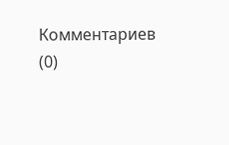Комментариев (0)